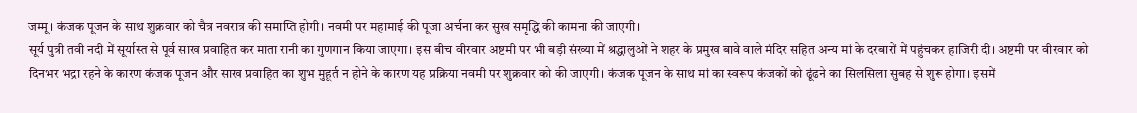जम्मू। कंजक पूजन के साथ शुक्रवार को चैत्र नवरात्र की समाप्ति होगी। नवमी पर महामाई की पूजा अर्चना कर सुख समृद्धि की कामना की जाएगी।
सूर्य पुत्री तवी नदी में सूर्यास्त से पूर्व साख प्रवाहित कर माता रानी का गुणगान किया जाएगा। इस बीच वीरवार अष्टमी पर भी बड़ी संख्या में श्रद्धालुओं ने शहर के प्रमुख बावे वाले मंदिर सहित अन्य मां के दरबारों में पहुंचकर हाजिरी दी। अष्टमी पर वीरवार को दिनभर भद्रा रहने के कारण कंजक पूजन और साख प्रवाहित का शुभ मुहूर्त न होने के कारण यह प्रक्रिया नवमी पर शुक्रवार को की जाएगी। कंजक पूजन के साथ मां का स्वरूप कंजकों को ढूंढने का सिलसिला सुबह से शुरू होगा। इसमें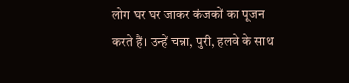लोग घर घर जाकर कंजकों का पूजन करते हैं। उन्हें चन्ना, पुरी, हलवे के साथ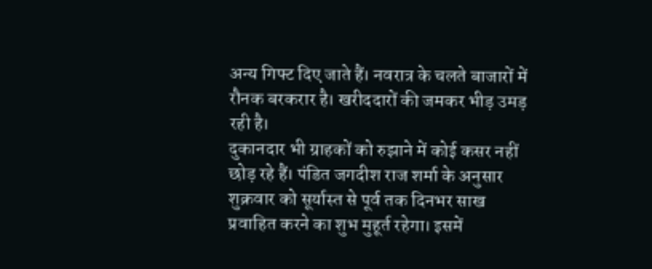अन्य गिफ्ट दिए जाते हैं। नवरात्र के चलते बाजारों में रौनक बरकरार है। खरीददारों की जमकर भीड़ उमड़ रही है।
दुकानदार भी ग्राहकों को रुझाने में कोई कसर नहीं छोड़ रहे हैं। पंडित जगदीश राज शर्मा के अनुसार शुक्रवार को सूर्यास्त से पूर्व तक दिनभर साख प्रवाहित करने का शुभ मुहूर्त रहेगा। इसमें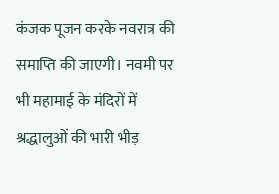कंजक पूजन करके नवरात्र की समाप्ति की जाएगी। नवमी पर भी महामाई के मंदिरों में श्रद्धालुओं की भारी भीड़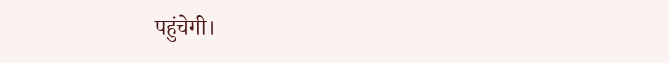पहुंचेगी।